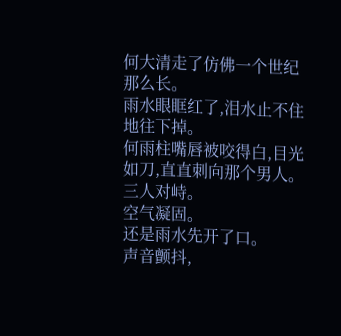何大清走了仿佛一个世纪那么长。
雨水眼眶红了,泪水止不住地往下掉。
何雨柱嘴唇被咬得白,目光如刀,直直刺向那个男人。
三人对峙。
空气凝固。
还是雨水先开了口。
声音颤抖,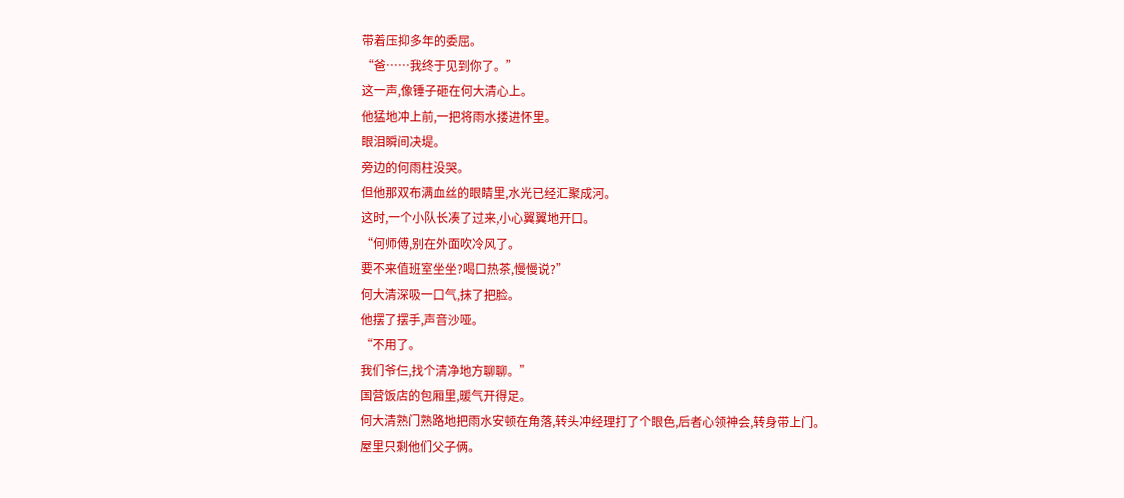带着压抑多年的委屈。
“爸……我终于见到你了。”
这一声,像锤子砸在何大清心上。
他猛地冲上前,一把将雨水搂进怀里。
眼泪瞬间决堤。
旁边的何雨柱没哭。
但他那双布满血丝的眼睛里,水光已经汇聚成河。
这时,一个小队长凑了过来,小心翼翼地开口。
“何师傅,别在外面吹冷风了。
要不来值班室坐坐?喝口热茶,慢慢说?”
何大清深吸一口气,抹了把脸。
他摆了摆手,声音沙哑。
“不用了。
我们爷仨,找个清净地方聊聊。”
国营饭店的包厢里,暖气开得足。
何大清熟门熟路地把雨水安顿在角落,转头冲经理打了个眼色,后者心领神会,转身带上门。
屋里只剩他们父子俩。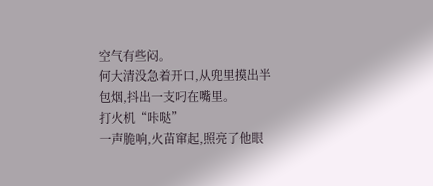空气有些闷。
何大清没急着开口,从兜里摸出半包烟,抖出一支叼在嘴里。
打火机“咔哒”
一声脆响,火苗窜起,照亮了他眼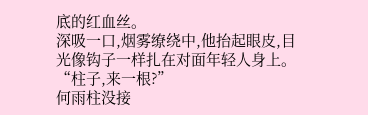底的红血丝。
深吸一口,烟雾缭绕中,他抬起眼皮,目光像钩子一样扎在对面年轻人身上。
“柱子,来一根?”
何雨柱没接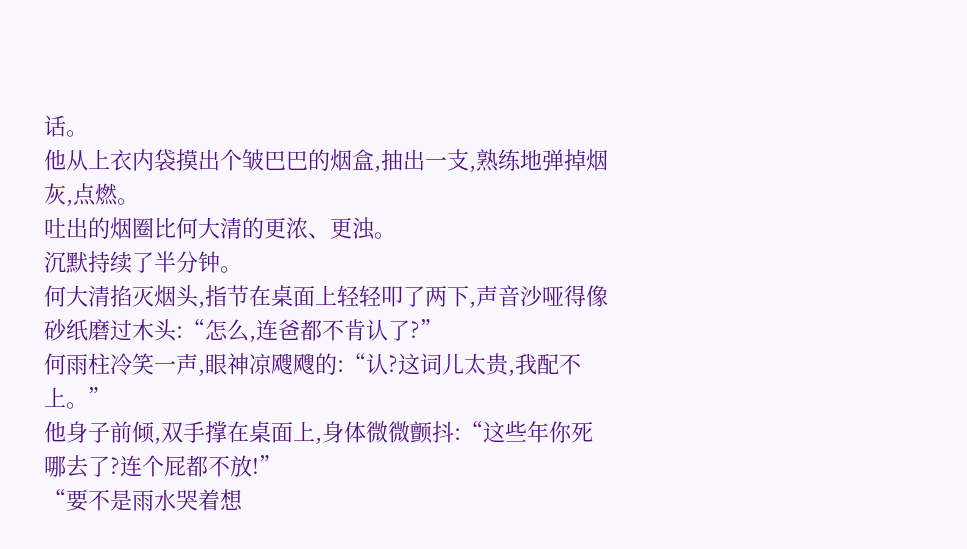话。
他从上衣内袋摸出个皱巴巴的烟盒,抽出一支,熟练地弹掉烟灰,点燃。
吐出的烟圈比何大清的更浓、更浊。
沉默持续了半分钟。
何大清掐灭烟头,指节在桌面上轻轻叩了两下,声音沙哑得像砂纸磨过木头:“怎么,连爸都不肯认了?”
何雨柱冷笑一声,眼神凉飕飕的:“认?这词儿太贵,我配不上。”
他身子前倾,双手撑在桌面上,身体微微颤抖:“这些年你死哪去了?连个屁都不放!”
“要不是雨水哭着想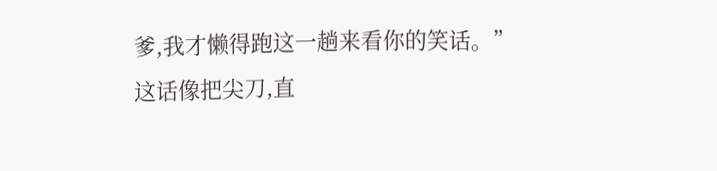爹,我才懒得跑这一趟来看你的笑话。”
这话像把尖刀,直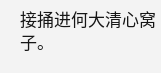接捅进何大清心窝子。